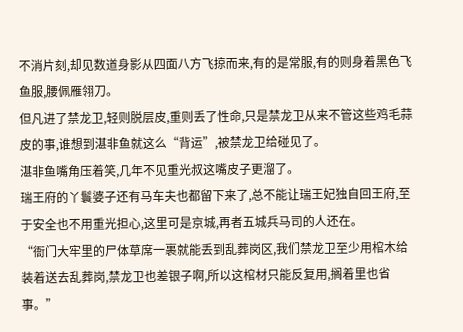不消片刻,却见数道身影从四面八方飞掠而来,有的是常服,有的则身着黑色飞鱼服,腰佩雁翎刀。
但凡进了禁龙卫,轻则脱层皮,重则丢了性命,只是禁龙卫从来不管这些鸡毛蒜皮的事,谁想到湛非鱼就这么“背运”,被禁龙卫给碰见了。
湛非鱼嘴角压着笑,几年不见重光叔这嘴皮子更溜了。
瑞王府的丫鬟婆子还有马车夫也都留下来了,总不能让瑞王妃独自回王府,至于安全也不用重光担心,这里可是京城,再者五城兵马司的人还在。
“衙门大牢里的尸体草席一裹就能丢到乱葬岗区,我们禁龙卫至少用棺木给装着送去乱葬岗,禁龙卫也差银子啊,所以这棺材只能反复用,搁着里也省事。”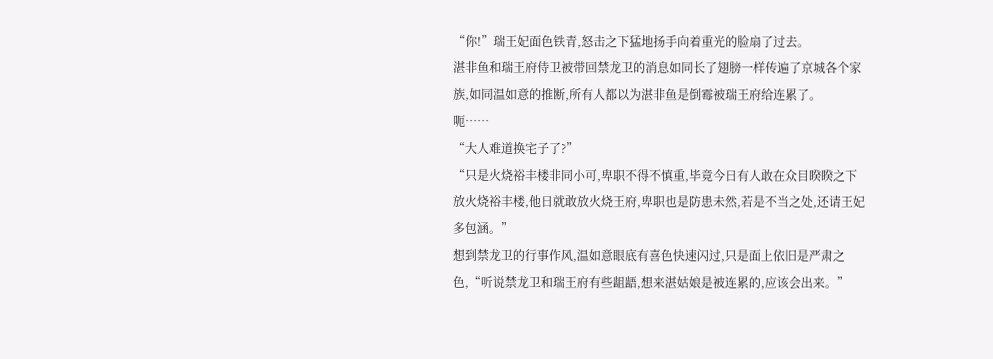“你!”瑞王妃面色铁青,怒击之下猛地扬手向着重光的脸扇了过去。
湛非鱼和瑞王府侍卫被带回禁龙卫的消息如同长了翅膀一样传遍了京城各个家族,如同温如意的推断,所有人都以为湛非鱼是倒霉被瑞王府给连累了。
呃……
“大人难道换宅子了?”
“只是火烧裕丰楼非同小可,卑职不得不慎重,毕竟今日有人敢在众目睽睽之下放火烧裕丰楼,他日就敢放火烧王府,卑职也是防患未然,若是不当之处,还请王妃多包涵。”
想到禁龙卫的行事作风,温如意眼底有喜色快速闪过,只是面上依旧是严肃之色,“听说禁龙卫和瑞王府有些龃龉,想来湛姑娘是被连累的,应该会出来。”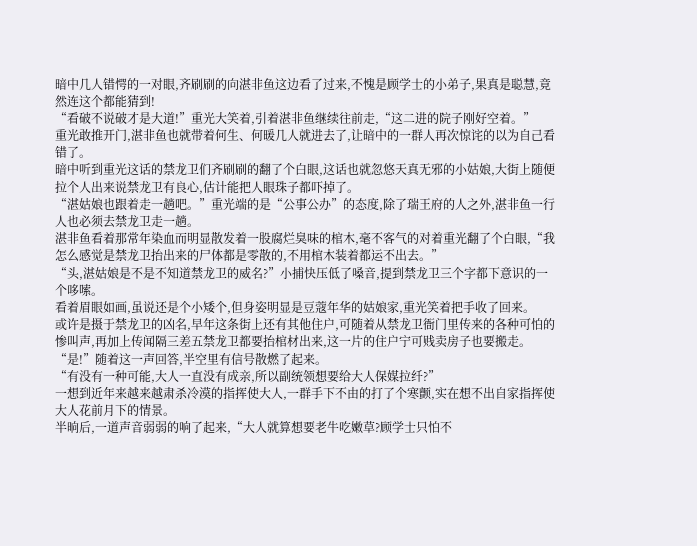暗中几人错愕的一对眼,齐刷刷的向湛非鱼这边看了过来,不愧是顾学士的小弟子,果真是聪慧,竟然连这个都能猜到!
“看破不说破才是大道!”重光大笑着,引着湛非鱼继续往前走,“这二进的院子刚好空着。”
重光敢推开门,湛非鱼也就带着何生、何暖几人就进去了,让暗中的一群人再次惊诧的以为自己看错了。
暗中听到重光这话的禁龙卫们齐刷刷的翻了个白眼,这话也就忽悠天真无邪的小姑娘,大街上随便拉个人出来说禁龙卫有良心,估计能把人眼珠子都吓掉了。
“湛姑娘也跟着走一趟吧。”重光端的是“公事公办”的态度,除了瑞王府的人之外,湛非鱼一行人也必须去禁龙卫走一趟。
湛非鱼看着那常年染血而明显散发着一股腐烂臭味的棺木,毫不客气的对着重光翻了个白眼,“我怎么感觉是禁龙卫抬出来的尸体都是零散的,不用棺木装着都运不出去。”
“头,湛姑娘是不是不知道禁龙卫的威名?”小捕快压低了嗓音,提到禁龙卫三个字都下意识的一个哆嗦。
看着眉眼如画,虽说还是个小矮个,但身姿明显是豆蔻年华的姑娘家,重光笑着把手收了回来。
或许是摄于禁龙卫的凶名,早年这条街上还有其他住户,可随着从禁龙卫衙门里传来的各种可怕的惨叫声,再加上传闻隔三差五禁龙卫都要抬棺材出来,这一片的住户宁可贱卖房子也要搬走。
“是!”随着这一声回答,半空里有信号散燃了起来。
“有没有一种可能,大人一直没有成亲,所以副统领想要给大人保媒拉纤?”
一想到近年来越来越肃杀冷漠的指挥使大人,一群手下不由的打了个寒颤,实在想不出自家指挥使大人花前月下的情景。
半晌后,一道声音弱弱的响了起来,“大人就算想要老牛吃嫩草?顾学士只怕不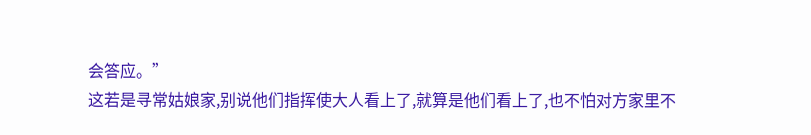会答应。”
这若是寻常姑娘家,别说他们指挥使大人看上了,就算是他们看上了,也不怕对方家里不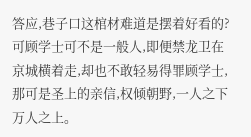答应,巷子口这棺材难道是摆着好看的?
可顾学士可不是一般人,即便禁龙卫在京城横着走,却也不敢轻易得罪顾学士,那可是圣上的亲信,权倾朝野,一人之下万人之上。